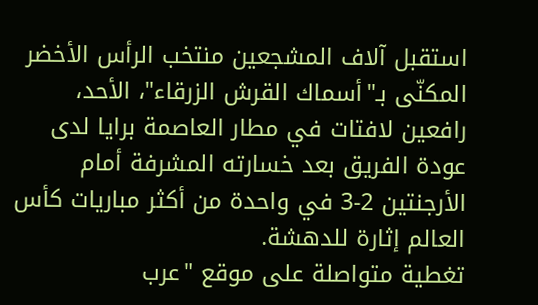استقبل آلاف المشجعين منتخب الرأس الأخضر المكنّى بـ"أسماك القرش الزرقاء"، الأحد، رافعين لافتات في مطار العاصمة برايا لدى عودة الفريق بعد خسارته المشرفة أمام الأرجنتين 2-3 في واحدة من أكثر مباريات كأس العالم إثارة للدهشة.
تغطية متواصلة على موقع "عرب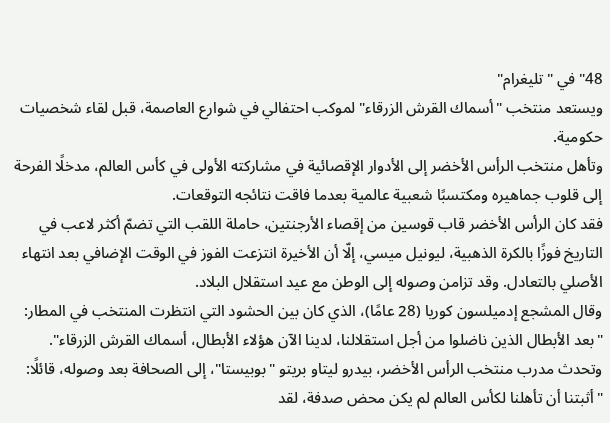48" في "تليغرام"
ويستعد منتخب "أسماك القرش الزرقاء" لموكب احتفالي في شوارع العاصمة، قبل لقاء شخصيات حكومية.
وتأهل منتخب الرأس الأخضر إلى الأدوار الإقصائية في مشاركته الأولى في كأس العالم، مدخلًا الفرحة إلى قلوب جماهيره ومكتسبًا شعبية عالمية بعدما فاقت نتائجه التوقعات.
فقد كان الرأس الأخضر قاب قوسين من إقصاء الأرجنتين، حاملة اللقب التي تضمّ أكثر لاعب في التاريخ فوزًا بالكرة الذهبية، ليونيل ميسي، إلّا أن الأخيرة انتزعت الفوز في الوقت الإضافي بعد انتهاء الأصلي بالتعادل. وقد تزامن وصوله إلى الوطن مع عيد استقلال البلاد.
وقال المشجع إدميلسون كوريا (28 عامًا)، الذي كان بين الحشود التي انتظرت المنتخب في المطار: "بعد الأبطال الذين ناضلوا من أجل استقلالنا، لدينا الآن هؤلاء الأبطال، أسماك القرش الزرقاء".
وتحدث مدرب منتخب الرأس الأخضر، بيدرو ليتاو بريتو "بوبيستا"، إلى الصحافة بعد وصوله، قائلًا: "أثبتنا أن تأهلنا لكأس العالم لم يكن محض صدفة، لقد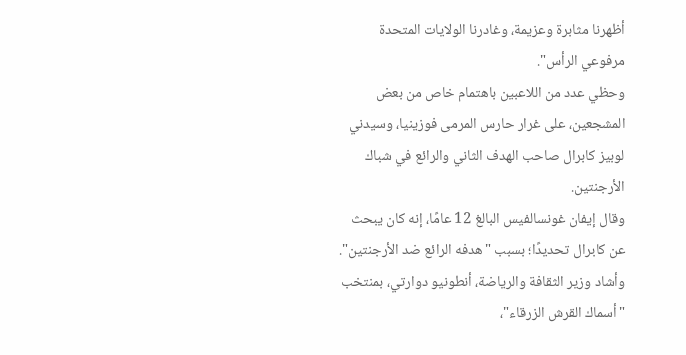أظهرنا مثابرة وعزيمة، وغادرنا الولايات المتحدة مرفوعي الرأس".
وحظي عدد من اللاعبين باهتمام خاص من بعض المشجعين، على غرار حارس المرمى فوزينيا، وسيدني لوبيز كابرال صاحب الهدف الثاني والرائع في شباك الأرجنتين.
وقال إيفان غونسالفيس البالغ 12 عامًا، إنه كان يبحث عن كابرال تحديدًا؛ بسبب "هدفه الرائع ضد الأرجنتين".
وأشاد وزير الثقافة والرياضة، أنطونيو دوارتي، بمنتخب "أسماك القرش الزرقاء"،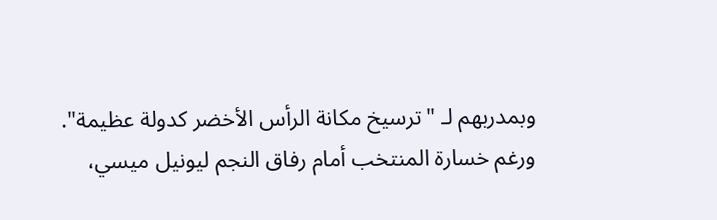وبمدربهم لـ "ترسيخ مكانة الرأس الأخضر كدولة عظيمة".
ورغم خسارة المنتخب أمام رفاق النجم ليونيل ميسي،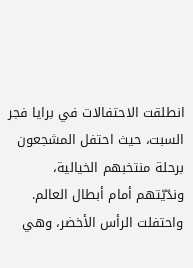انطلقت الاحتفالات في برايا فجر السبت، حيث احتفل المشجعون برحلة منتخبهم الخيالية، وندّيّتهم أمام أبطال العالم.
واحتفلت الرأس الأخضر، وهي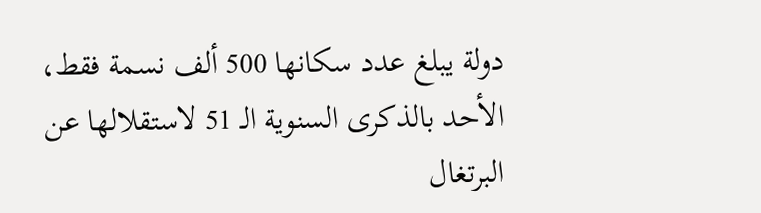دولة يبلغ عدد سكانها 500 ألف نسمة فقط، الأحد بالذكرى السنوية الـ 51 لاستقلالها عن البرتغال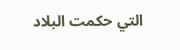التي حكمت البلاد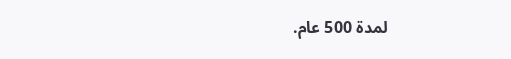لمدة 500 عام.